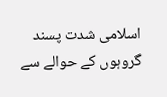اسلامی شدت پسند گروہوں کے حوالے سے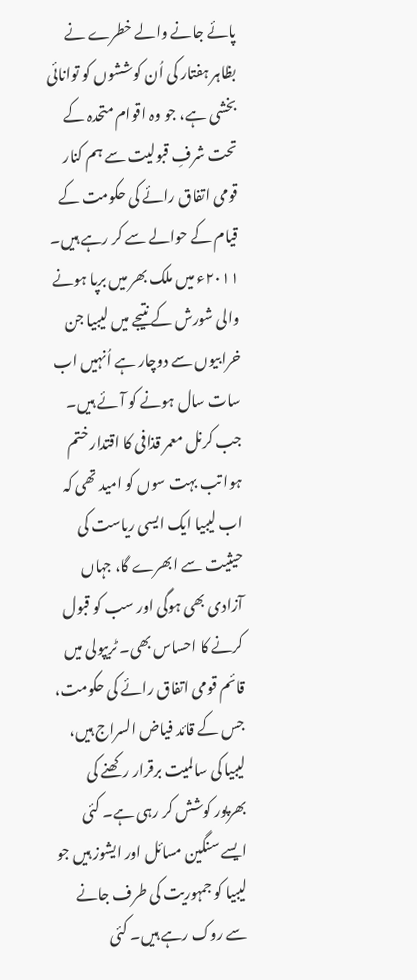پائے جانے والے خطرے نے بظاہر ہفتار کی اُن کوششوں کو توانائی بخشی ہے، جو وہ اقوام متحدہ کے تحت شرفِ قبولیت سے ہم کنار قومی اتفاق رائے کی حکومت کے قیام کے حوالے سے کر رہے ہیں۔ ۲۰۱۱ء میں ملک بھر میں برپا ہونے والی شورش کے نتیجے میں لیبیا جن خرابیوں سے دوچار ہے اُنہیں اب سات سال ہونے کو آئے ہیں۔ جب کرنل معمر قذافی کا اقتدار ختم ہوا تب بہت سوں کو امید تھی کہ اب لیبیا ایک ایسی ریاست کی حیثیت سے ابھرے گا، جہاں آزادی بھی ہوگی اور سب کو قبول کرنے کا احساس بھی۔ ٹریپولی میں قائم قومی اتفاق رائے کی حکومت، جس کے قائد فیاض السراج ہیں، لیبیا کی سالمیت برقرار رکھنے کی بھرپور کوشش کر رہی ہے۔ کئی ایسے سنگین مسائل اور ایشوز ہیں جو لیبیا کو جمہوریت کی طرف جانے سے روک رہے ہیں۔ کئی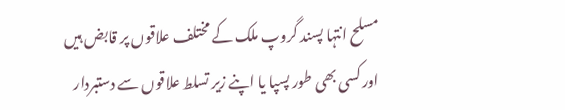مسلح انتہا پسند گروپ ملک کے مختلف علاقوں پر قابض ہیں اور کسی بھی طور پسپا یا اپنے زیر تسلط علاقوں سے دستبردار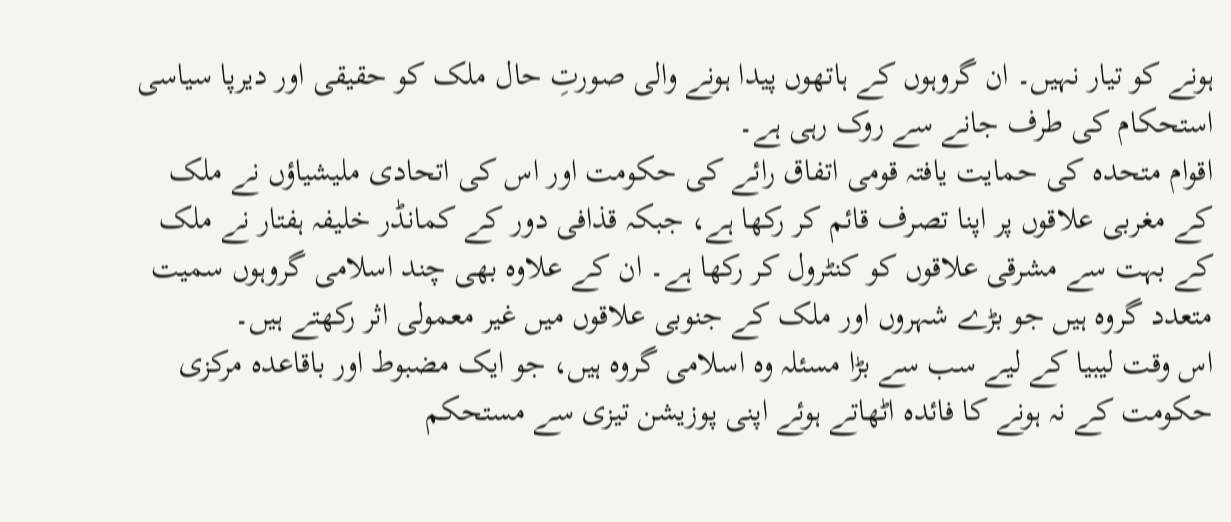ہونے کو تیار نہیں۔ ان گروہوں کے ہاتھوں پیدا ہونے والی صورتِ حال ملک کو حقیقی اور دیرپا سیاسی استحکام کی طرف جانے سے روک رہی ہے۔
اقوام متحدہ کی حمایت یافتہ قومی اتفاق رائے کی حکومت اور اس کی اتحادی ملیشیاؤں نے ملک کے مغربی علاقوں پر اپنا تصرف قائم کر رکھا ہے، جبکہ قذافی دور کے کمانڈر خلیفہ ہفتار نے ملک کے بہت سے مشرقی علاقوں کو کنٹرول کر رکھا ہے۔ ان کے علاوہ بھی چند اسلامی گروہوں سمیت متعدد گروہ ہیں جو بڑے شہروں اور ملک کے جنوبی علاقوں میں غیر معمولی اثر رکھتے ہیں۔
اس وقت لیبیا کے لیے سب سے بڑا مسئلہ وہ اسلامی گروہ ہیں، جو ایک مضبوط اور باقاعدہ مرکزی حکومت کے نہ ہونے کا فائدہ اٹھاتے ہوئے اپنی پوزیشن تیزی سے مستحکم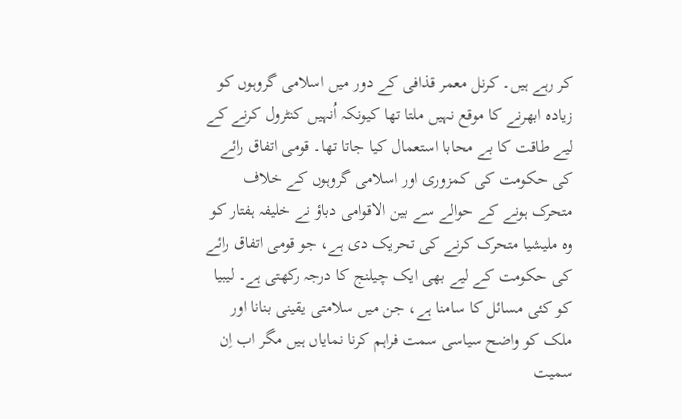کر رہے ہیں۔ کرنل معمر قذافی کے دور میں اسلامی گروہوں کو زیادہ ابھرنے کا موقع نہیں ملتا تھا کیونکہ اُنہیں کنٹرول کرنے کے لیے طاقت کا بے محابا استعمال کیا جاتا تھا۔ قومی اتفاق رائے کی حکومت کی کمزوری اور اسلامی گروہوں کے خلاف متحرک ہونے کے حوالے سے بین الاقوامی دباؤ نے خلیفہ ہفتار کو وہ ملیشیا متحرک کرنے کی تحریک دی ہے، جو قومی اتفاق رائے کی حکومت کے لیے بھی ایک چیلنج کا درجہ رکھتی ہے۔ لیبیا کو کئی مسائل کا سامنا ہے، جن میں سلامتی یقینی بنانا اور ملک کو واضح سیاسی سمت فراہم کرنا نمایاں ہیں مگر اب اِن سمیت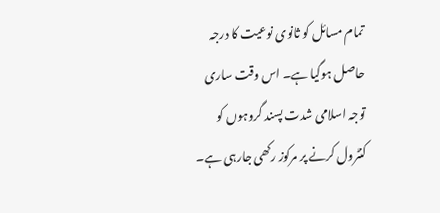تمام مسائل کو ثانوی نوعیت کا درجہ حاصل ہوگیا ہے۔ اس وقت ساری توجہ اسلامی شدت پسند گروہوں کو کنٹرول کرنے پر مرکوز رکھی جارہی ہے۔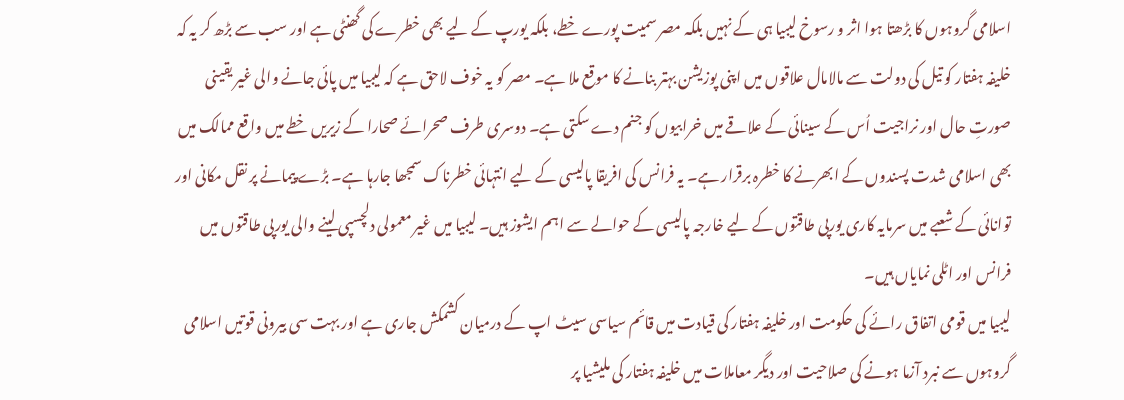اسلامی گروہوں کا بڑھتا ہوا اثر و رسوخ لیبیا ہی کے نہیں بلکہ مصر سمیت پورے خطے، بلکہ یورپ کے لیے بھی خطرے کی گھنٹی ہے اور سب سے بڑھ کر یہ کہ خلیفہ ہفتار کو تیل کی دولت سے مالامال علاقوں میں اپنی پوزیشن بہتر بنانے کا موقع ملا ہے۔ مصر کو یہ خوف لاحق ہے کہ لیبیا میں پائی جانے والی غیر یقینی صورتِ حال اور نراجیت اُس کے سینائی کے علاقے میں خرابیوں کو جنم دے سکتی ہے۔ دوسری طرف صحرائے صحارا کے زیریں خطے میں واقع ممالک میں بھی اسلامی شدت پسندوں کے ابھرنے کا خطرہ برقرار ہے۔ یہ فرانس کی افریقا پالیسی کے لیے انتہائی خطرناک سمجھا جارہا ہے۔ بڑے پیمانے پر نقل مکانی اور توانائی کے شعبے میں سرمایہ کاری یورپی طاقتوں کے لیے خارجہ پالیسی کے حوالے سے اہم ایشوز ہیں۔ لیبیا میں غیر معمولی دلچسپی لینے والی یورپی طاقتوں میں فرانس اور اٹلی نمایاں ہیں۔
لیبیا میں قومی اتفاق رائے کی حکومت اور خلیفہ ہفتار کی قیادت میں قائم سیاسی سیٹ اپ کے درمیان کشمکش جاری ہے اور بہت سی بیرونی قوتیں اسلامی گروہوں سے نبرد آزما ہونے کی صلاحیت اور دیگر معاملات میں خلیفہ ہفتار کی ملیشیا پر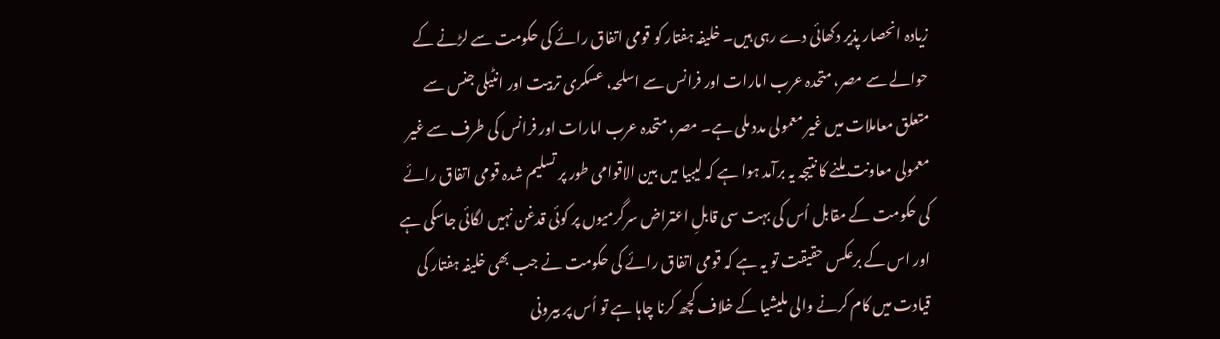زیادہ انحصار پذیر دکھائی دے رہی ہیں۔ خلیفہ ہفتار کو قومی اتفاق رائے کی حکومت سے لڑنے کے حوالے سے مصر، متحدہ عرب امارات اور فرانس سے اسلحہ، عسکری تربیت اور انٹیلی جنس سے متعلق معاملات میں غیر معمولی مدد ملی ہے۔ مصر، متحدہ عرب امارات اور فرانس کی طرف سے غیر معمولی معاونت ملنے کا نتیجہ یہ برآمد ہوا ہے کہ لیبیا میں بین الاقوامی طور پر تسلیم شدہ قومی اتفاق رائے کی حکومت کے مقابل اُس کی بہت سی قابلِ اعتراض سرگرمیوں پر کوئی قدغن نہیں لگائی جاسکی ہے اور اس کے برعکس حقیقت تو یہ ہے کہ قومی اتفاق رائے کی حکومت نے جب بھی خلیفہ ہفتار کی قیادت میں کام کرنے والی ملیشیا کے خلاف کچھ کرنا چاہا ہے تو اُس پر بیرونی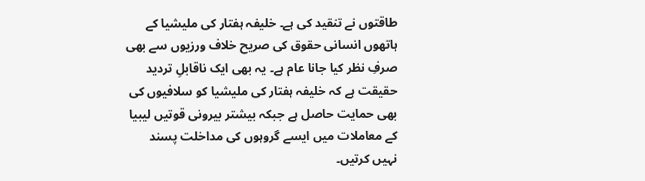طاقتوں نے تنقید کی ہے۔ خلیفہ ہفتار کی ملیشیا کے ہاتھوں انسانی حقوق کی صریح خلاف ورزیوں سے بھی صرفِ نظر کیا جانا عام ہے۔ یہ بھی ایک ناقابلِ تردید حقیقت ہے کہ خلیفہ ہفتار کی ملیشیا کو سلافیوں کی بھی حمایت حاصل ہے جبکہ بیشتر بیرونی قوتیں لیبیا کے معاملات میں ایسے گروہوں کی مداخلت پسند نہیں کرتیں۔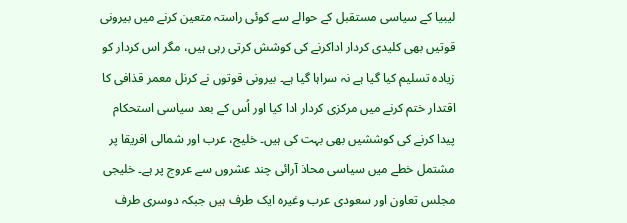لیبیا کے سیاسی مستقبل کے حوالے سے کوئی راستہ متعین کرنے میں بیرونی قوتیں بھی کلیدی کردار اداکرنے کی کوشش کرتی رہی ہیں، مگر اس کردار کو زیادہ تسلیم کیا گیا ہے نہ سراہا گیا ہے۔ بیرونی قوتوں نے کرنل معمر قذافی کا اقتدار ختم کرنے میں مرکزی کردار ادا کیا اور اُس کے بعد سیاسی استحکام پیدا کرنے کی کوششیں بھی بہت کی ہیں۔ خلیج، عرب اور شمالی افریقا پر مشتمل خطے میں سیاسی محاذ آرائی چند عشروں سے عروج پر ہے۔ خلیجی مجلس تعاون اور سعودی عرب وغیرہ ایک طرف ہیں جبکہ دوسری طرف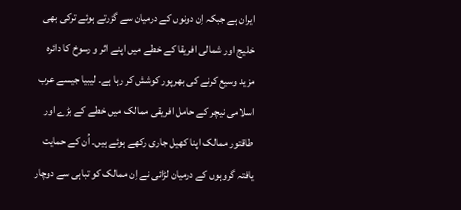ایران ہے جبکہ اِن دونوں کے درمیان سے گزرتے ہوئے ترکی بھی خلیج اور شمالی افریقا کے خطے میں اپنے اثر و رسوخ کا دائرہ مزید وسیع کرنے کی بھرپور کوشش کر رہا ہے۔ لیبیا جیسے عرب اسلامی نیچر کے حامل افریقی ممالک میں خطے کے بڑے اور طاقتور ممالک اپنا کھیل جاری رکھے ہوئے ہیں۔ اُن کے حمایت یافتہ گروہوں کے درمیان لڑائی نے اِن ممالک کو تباہی سے دوچار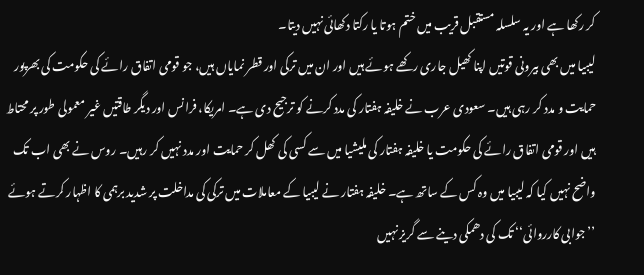کر رکھا ہے اور یہ سلسلہ مستقبل قریب میں ختم ہوتا یا رکتا دکھائی نہیں دیتا۔
لیبیا میں بھی بیرونی قوتیں اپنا کھیل جاری رکھے ہوئے ہیں اور ان میں ترکی اور قطر نمایاں ہیں، جو قومی اتفاق رائے کی حکومت کی بھرپور حمایت و مدد کر رہی ہیں۔ سعودی عرب نے خلیفہ ہفتار کی مدد کرنے کو ترجیح دی ہے۔ امریکا، فرانس اور دیگر طاقتیں غیر معمولی طور پر محتاط ہیں اور قومی اتفاق رائے کی حکومت یا خلیفہ ہفتار کی ملیشیا میں سے کسی کی کھل کر حمایت اور مدد نہیں کر رہیں۔ روس نے بھی اب تک واضح نہیں کیا کہ لیبیا میں وہ کس کے ساتھ ہے۔ خلیفہ ہفتار نے لیبیا کے معاملات میں ترکی کی مداخلت پر شدید برہمی کا اظہار کرتے ہوئے ’’جوابی کارروائی‘‘ تک کی دھمکی دینے سے گریز نہیں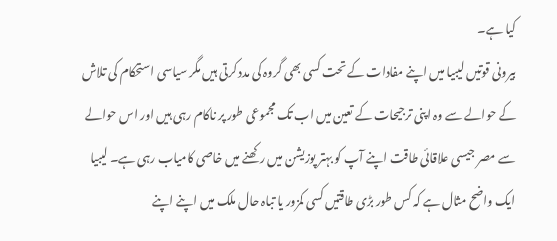کیا ہے۔
بیرونی قوتیں لیبیا میں اپنے مفادات کے تحت کسی بھی گروہ کی مدد کرتی ہیں مگر سیاسی استحکام کی تلاش کے حوالے سے وہ اپنی ترجیحات کے تعین میں اب تک مجموعی طور پر ناکام رہی ہیں اور اس حوالے سے مصر جیسی علاقائی طاقت اپنے آپ کو بہتر پوزیشن میں رکھنے میں خاصی کامیاب رہی ہے۔ لیبیا ایک واضح مثال ہے کہ کس طور بڑی طاقتیں کسی کمزور یا تباہ حال ملک میں اپنے اپنے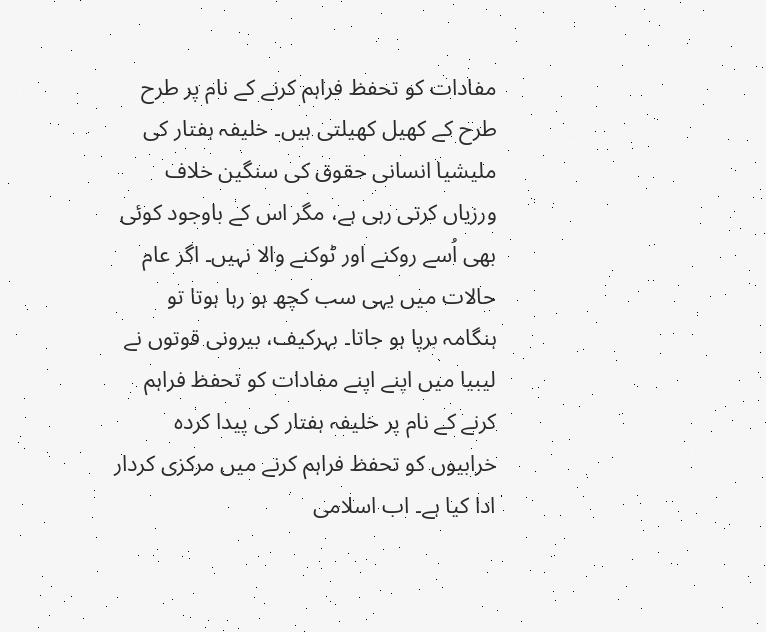مفادات کو تحفظ فراہم کرنے کے نام پر طرح طرح کے کھیل کھیلتی ہیں۔ خلیفہ ہفتار کی ملیشیا انسانی حقوق کی سنگین خلاف ورزیاں کرتی رہی ہے، مگر اس کے باوجود کوئی بھی اُسے روکنے اور ٹوکنے والا نہیں۔ اگر عام حالات میں یہی سب کچھ ہو رہا ہوتا تو ہنگامہ برپا ہو جاتا۔ بہرکیف، بیرونی قوتوں نے لیبیا میں اپنے اپنے مفادات کو تحفظ فراہم کرنے کے نام پر خلیفہ ہفتار کی پیدا کردہ خرابیوں کو تحفظ فراہم کرنے میں مرکزی کردار ادا کیا ہے۔ اب اسلامی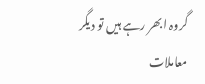گروہ ابھر رہے ہیں تو دیگر معاملات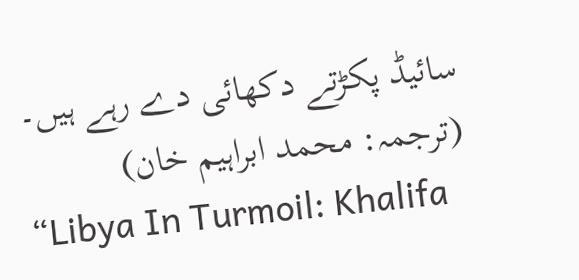سائیڈ پکڑتے دکھائی دے رہے ہیں۔
(ترجمہ: محمد ابراہیم خان)
“Libya In Turmoil: Khalifa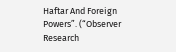Haftar And Foreign Powers”. (“Observer Research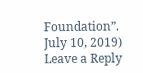Foundation”. July 10, 2019)
Leave a Reply